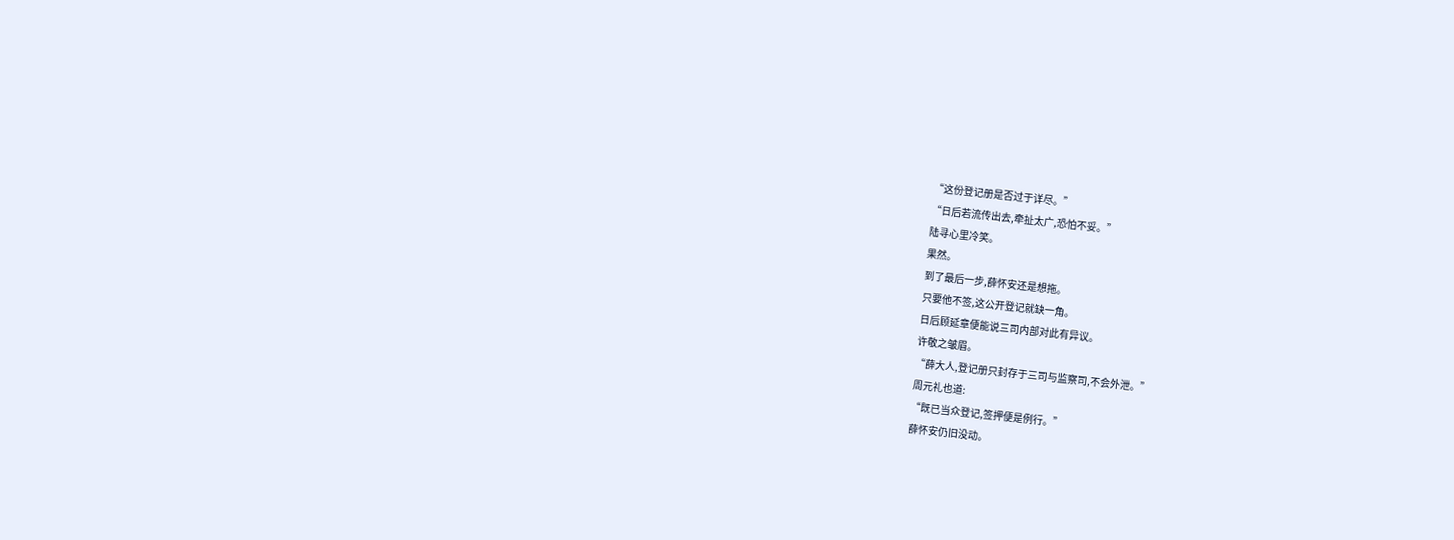“这份登记册是否过于详尽。”
“日后若流传出去,牵扯太广,恐怕不妥。”
陆寻心里冷笑。
果然。
到了最后一步,薛怀安还是想拖。
只要他不签,这公开登记就缺一角。
日后顾延章便能说三司内部对此有异议。
许敬之皱眉。
“薛大人,登记册只封存于三司与监察司,不会外泄。”
周元礼也道:
“既已当众登记,签押便是例行。”
薛怀安仍旧没动。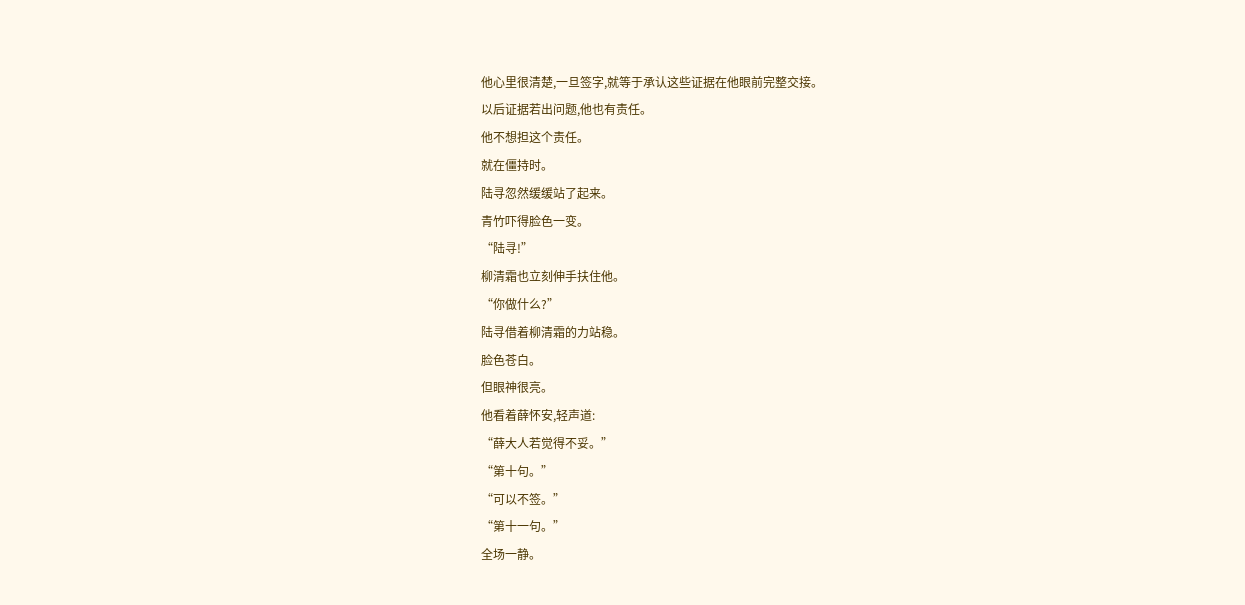他心里很清楚,一旦签字,就等于承认这些证据在他眼前完整交接。
以后证据若出问题,他也有责任。
他不想担这个责任。
就在僵持时。
陆寻忽然缓缓站了起来。
青竹吓得脸色一变。
“陆寻!”
柳清霜也立刻伸手扶住他。
“你做什么?”
陆寻借着柳清霜的力站稳。
脸色苍白。
但眼神很亮。
他看着薛怀安,轻声道:
“薛大人若觉得不妥。”
“第十句。”
“可以不签。”
“第十一句。”
全场一静。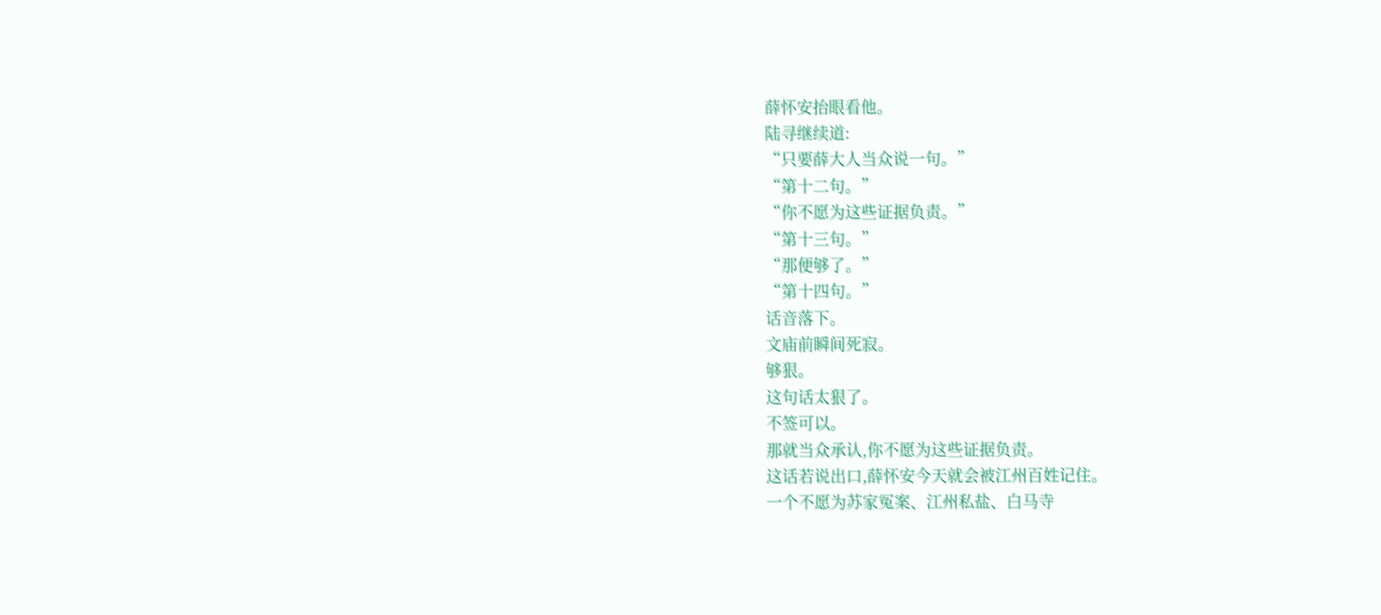薛怀安抬眼看他。
陆寻继续道:
“只要薛大人当众说一句。”
“第十二句。”
“你不愿为这些证据负责。”
“第十三句。”
“那便够了。”
“第十四句。”
话音落下。
文庙前瞬间死寂。
够狠。
这句话太狠了。
不签可以。
那就当众承认,你不愿为这些证据负责。
这话若说出口,薛怀安今天就会被江州百姓记住。
一个不愿为苏家冤案、江州私盐、白马寺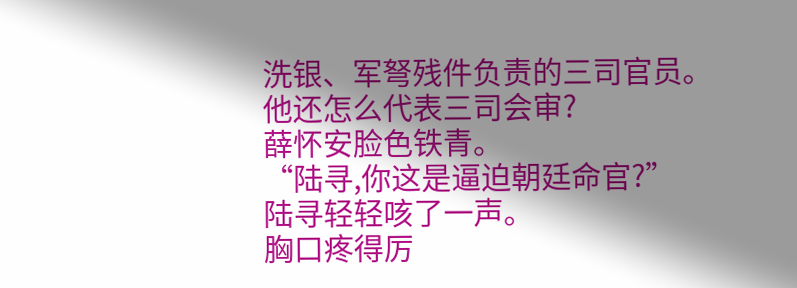洗银、军弩残件负责的三司官员。
他还怎么代表三司会审?
薛怀安脸色铁青。
“陆寻,你这是逼迫朝廷命官?”
陆寻轻轻咳了一声。
胸口疼得厉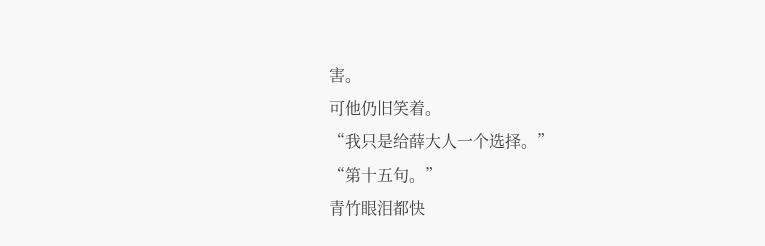害。
可他仍旧笑着。
“我只是给薛大人一个选择。”
“第十五句。”
青竹眼泪都快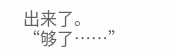出来了。
“够了……”